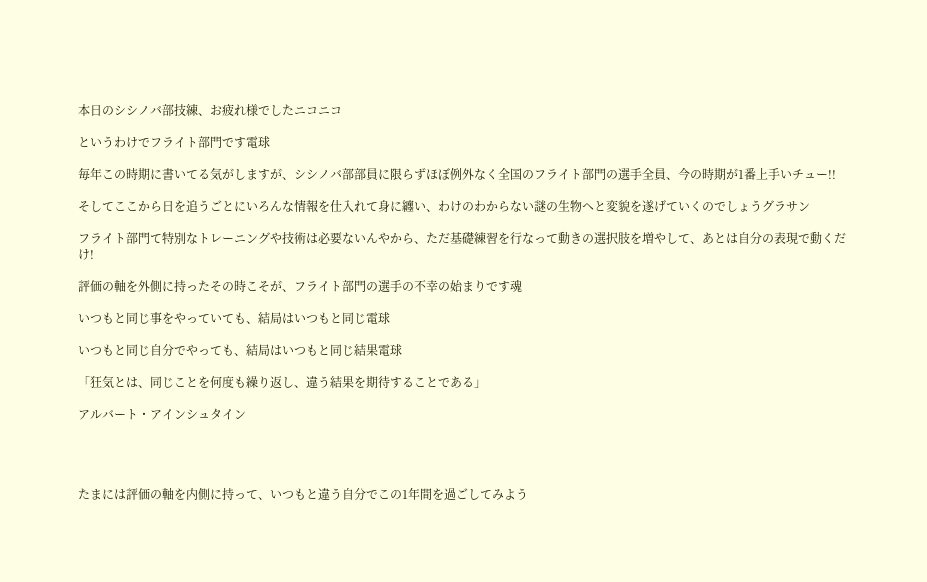本日のシシノバ部技練、お疲れ様でしたニコニコ

というわけでフライト部門です電球

毎年この時期に書いてる気がしますが、シシノバ部部員に限らずほぼ例外なく全国のフライト部門の選手全員、今の時期が1番上手いチュー!!

そしてここから日を追うごとにいろんな情報を仕入れて身に纏い、わけのわからない謎の生物へと変貌を遂げていくのでしょうグラサン

フライト部門て特別なトレーニングや技術は必要ないんやから、ただ基礎練習を行なって動きの選択肢を増やして、あとは自分の表現で動くだけ!

評価の軸を外側に持ったその時こそが、フライト部門の選手の不幸の始まりです魂

いつもと同じ事をやっていても、結局はいつもと同じ電球

いつもと同じ自分でやっても、結局はいつもと同じ結果電球

「狂気とは、同じことを何度も繰り返し、違う結果を期待することである」

アルバート・アインシュタイン




たまには評価の軸を内側に持って、いつもと違う自分でこの1年間を過ごしてみよう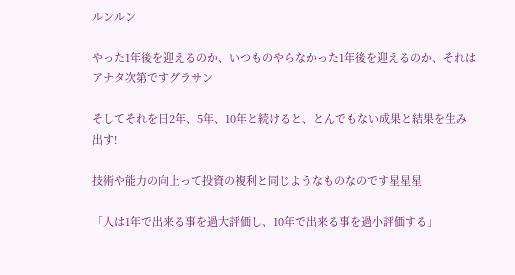ルンルン

やった1年後を迎えるのか、いつものやらなかった1年後を迎えるのか、それはアナタ次第ですグラサン

そしてそれを日2年、5年、10年と続けると、とんでもない成果と結果を生み出す!

技術や能力の向上って投資の複利と同じようなものなのです星星星

「人は1年で出来る事を過大評価し、10年で出来る事を過小評価する」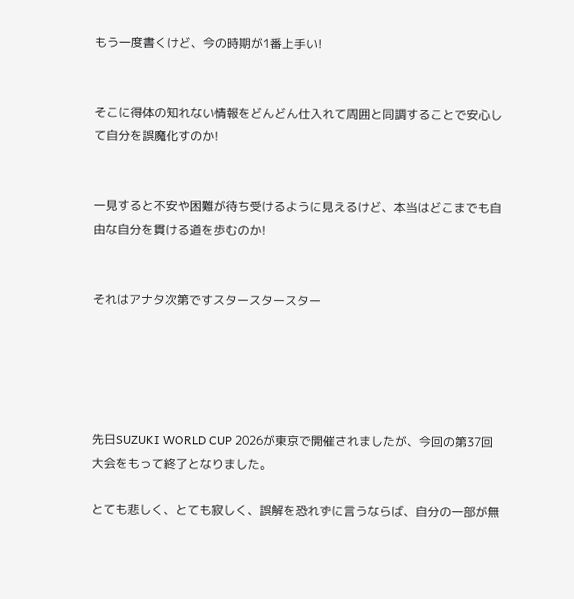もう一度書くけど、今の時期が1番上手い!


そこに得体の知れない情報をどんどん仕入れて周囲と同調することで安心して自分を誤魔化すのか!


一見すると不安や困難が待ち受けるように見えるけど、本当はどこまでも自由な自分を貫ける道を歩むのか!


それはアナタ次第ですスタースタースター





先日SUZUKI WORLD CUP 2026が東京で開催されましたが、今回の第37回大会をもって終了となりました。

とても悲しく、とても寂しく、誤解を恐れずに言うならば、自分の一部が無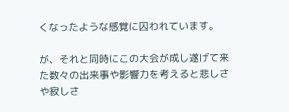くなったような感覚に囚われています。

が、それと同時にこの大会が成し遂げて来た数々の出来事や影響力を考えると悲しさや寂しさ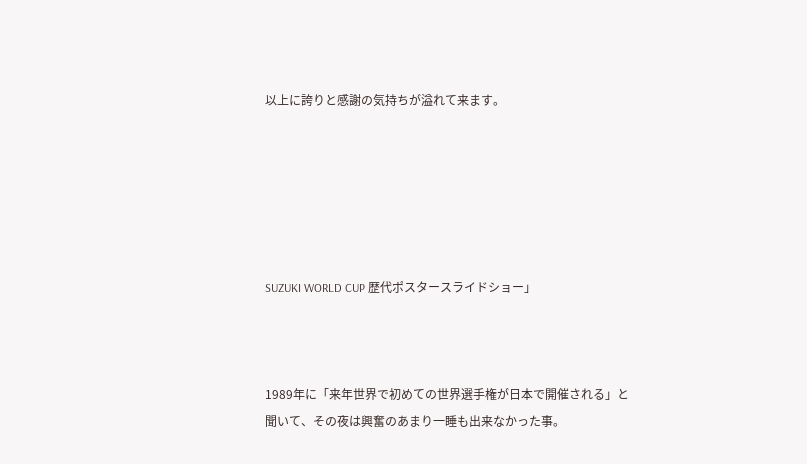以上に誇りと感謝の気持ちが溢れて来ます。






SUZUKI WORLD CUP 歴代ポスタースライドショー」



1989年に「来年世界で初めての世界選手権が日本で開催される」と聞いて、その夜は興奮のあまり一睡も出来なかった事。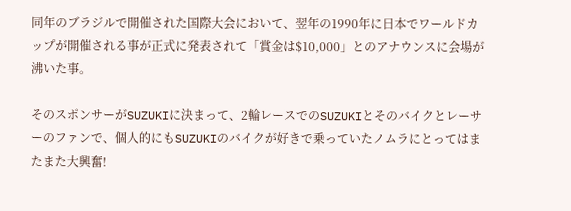同年のブラジルで開催された国際大会において、翌年の1990年に日本でワールドカップが開催される事が正式に発表されて「賞金は$10,000」とのアナウンスに会場が沸いた事。

そのスポンサーがSUZUKIに決まって、2輪レースでのSUZUKIとそのバイクとレーサーのファンで、個人的にもSUZUKIのバイクが好きで乗っていたノムラにとってはまたまた大興奮!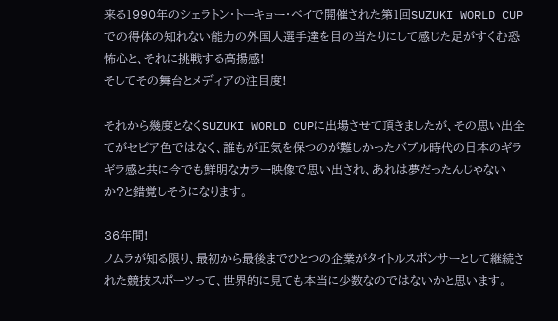来る1990年のシェラトン・トーキョー・ベイで開催された第1回SUZUKI WORLD CUPでの得体の知れない能力の外国人選手達を目の当たりにして感じた足がすくむ恐怖心と、それに挑戦する高揚感!
そしてその舞台とメディアの注目度!

それから幾度となくSUZUKI WORLD CUPに出場させて頂きましたが、その思い出全てがセピア色ではなく、誰もが正気を保つのが難しかったバブル時代の日本のギラギラ感と共に今でも鮮明なカラー映像で思い出され、あれは夢だったんじゃないか?と錯覚しそうになります。

36年間!
ノムラが知る限り、最初から最後までひとつの企業がタイトルスポンサーとして継続された競技スポーツって、世界的に見ても本当に少数なのではないかと思います。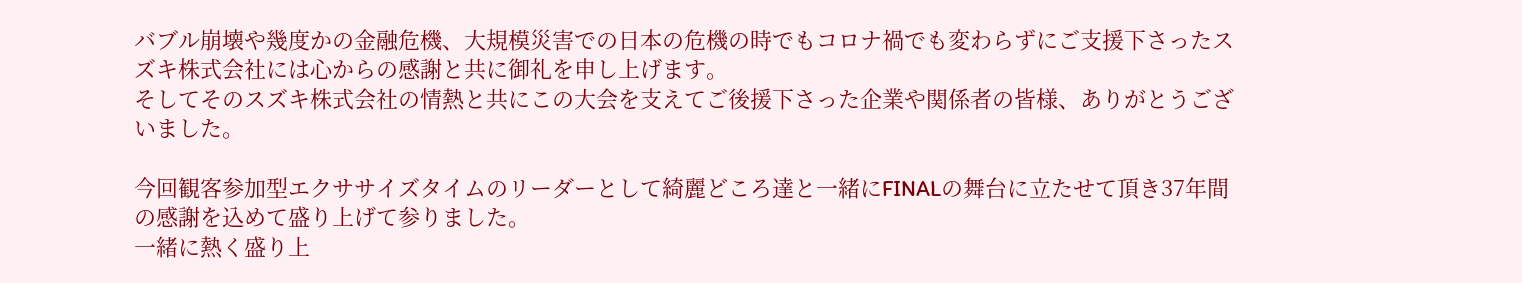バブル崩壊や幾度かの金融危機、大規模災害での日本の危機の時でもコロナ禍でも変わらずにご支援下さったスズキ株式会社には心からの感謝と共に御礼を申し上げます。
そしてそのスズキ株式会社の情熱と共にこの大会を支えてご後援下さった企業や関係者の皆様、ありがとうございました。

今回観客参加型エクササイズタイムのリーダーとして綺麗どころ達と一緒にFINALの舞台に立たせて頂き37年間の感謝を込めて盛り上げて参りました。
一緒に熱く盛り上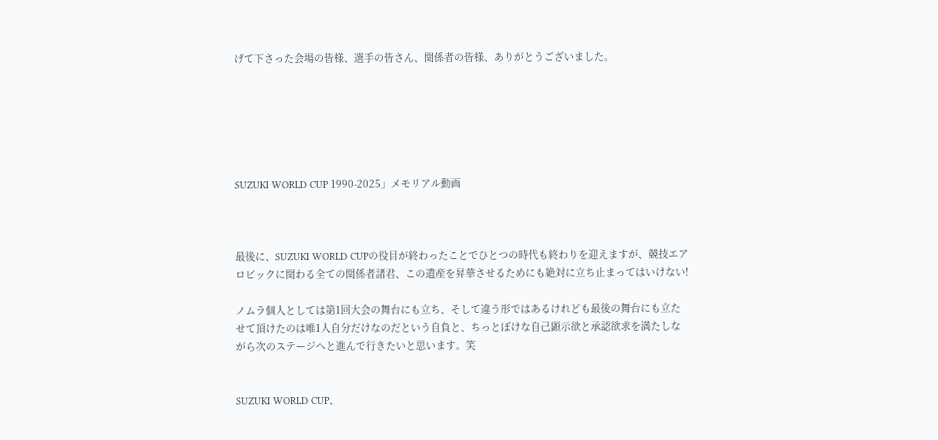げて下さった会場の皆様、選手の皆さん、関係者の皆様、ありがとうございました。






SUZUKI WORLD CUP 1990-2025」メモリアル動画



最後に、SUZUKI WORLD CUPの役目が終わったことでひとつの時代も終わりを迎えますが、競技エアロビックに関わる全ての関係者諸君、この遺産を昇華させるためにも絶対に立ち止まってはいけない!

ノムラ個人としては第1回大会の舞台にも立ち、そして違う形ではあるけれども最後の舞台にも立たせて頂けたのは唯1人自分だけなのだという自負と、ちっとぽけな自己顕示欲と承認欲求を満たしながら次のステージへと進んで行きたいと思います。笑


SUZUKI WORLD CUP、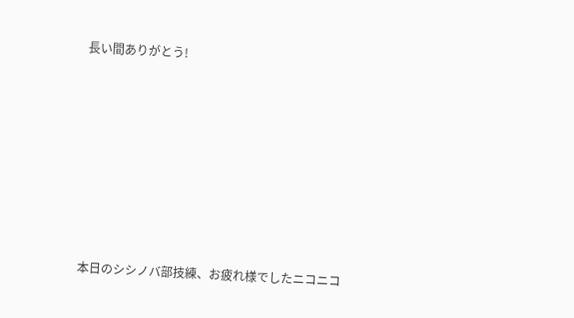長い間ありがとう!









本日のシシノバ部技練、お疲れ様でしたニコニコ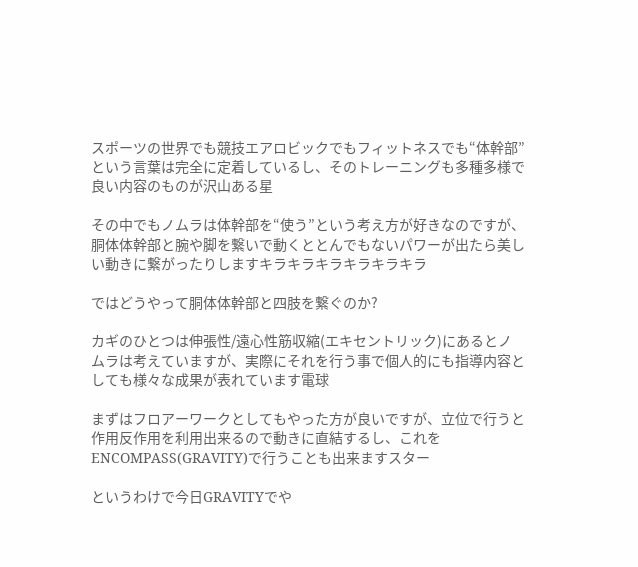スポーツの世界でも競技エアロビックでもフィットネスでも“体幹部”という言葉は完全に定着しているし、そのトレーニングも多種多様で良い内容のものが沢山ある星

その中でもノムラは体幹部を“使う”という考え方が好きなのですが、胴体体幹部と腕や脚を繋いで動くととんでもないパワーが出たら美しい動きに繋がったりしますキラキラキラキラキラキラ

ではどうやって胴体体幹部と四肢を繋ぐのか?

カギのひとつは伸張性/遠心性筋収縮(エキセントリック)にあるとノムラは考えていますが、実際にそれを行う事で個人的にも指導内容としても様々な成果が表れています電球

まずはフロアーワークとしてもやった方が良いですが、立位で行うと作用反作用を利用出来るので動きに直結するし、これをENCOMPASS(GRAVITY)で行うことも出来ますスター

というわけで今日GRAVITYでや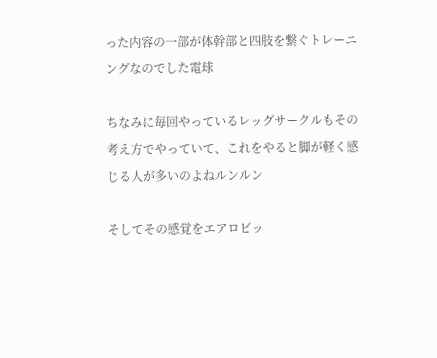った内容の一部が体幹部と四肢を繋ぐトレーニングなのでした電球

ちなみに毎回やっているレッグサークルもその考え方でやっていて、これをやると脚が軽く感じる人が多いのよねルンルン

そしてその感覚をエアロビッ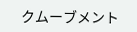クムーブメント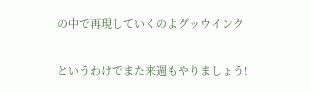の中で再現していくのよグッウインク

というわけでまた来週もやりましょう!